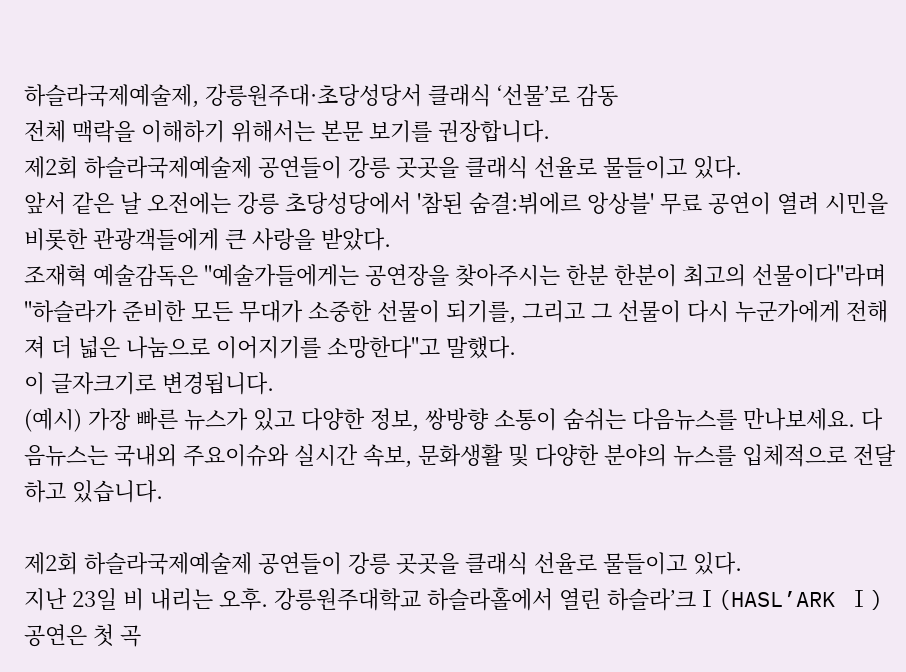하슬라국제예술제, 강릉원주대·초당성당서 클래식 ‘선물’로 감동
전체 맥락을 이해하기 위해서는 본문 보기를 권장합니다.
제2회 하슬라국제예술제 공연들이 강릉 곳곳을 클래식 선율로 물들이고 있다.
앞서 같은 날 오전에는 강릉 초당성당에서 '참된 숨결:뷔에르 앙상블' 무료 공연이 열려 시민을 비롯한 관광객들에게 큰 사랑을 받았다.
조재혁 예술감독은 "예술가들에게는 공연장을 찾아주시는 한분 한분이 최고의 선물이다"라며 "하슬라가 준비한 모든 무대가 소중한 선물이 되기를, 그리고 그 선물이 다시 누군가에게 전해져 더 넓은 나눔으로 이어지기를 소망한다"고 말했다.
이 글자크기로 변경됩니다.
(예시) 가장 빠른 뉴스가 있고 다양한 정보, 쌍방향 소통이 숨쉬는 다음뉴스를 만나보세요. 다음뉴스는 국내외 주요이슈와 실시간 속보, 문화생활 및 다양한 분야의 뉴스를 입체적으로 전달하고 있습니다.

제2회 하슬라국제예술제 공연들이 강릉 곳곳을 클래식 선율로 물들이고 있다.
지난 23일 비 내리는 오후. 강릉원주대학교 하슬라홀에서 열린 하슬라’크Ⅰ(HASL’ARK Ⅰ) 공연은 첫 곡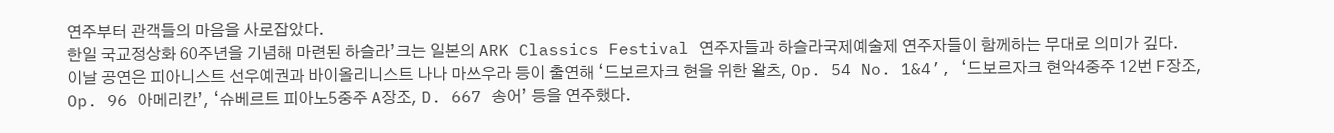연주부터 관객들의 마음을 사로잡았다.
한일 국교정상화 60주년을 기념해 마련된 하슬라’크는 일본의 ARK Classics Festival 연주자들과 하슬라국제예술제 연주자들이 함께하는 무대로 의미가 깊다.
이날 공연은 피아니스트 선우예권과 바이올리니스트 나나 마쓰우라 등이 출연해 ‘드보르자크 현을 위한 왈츠, Op. 54 No. 1&4’, ‘드보르자크 현악4중주 12번 F장조, Op. 96 아메리칸’, ‘슈베르트 피아노5중주 A장조, D. 667 송어’ 등을 연주했다.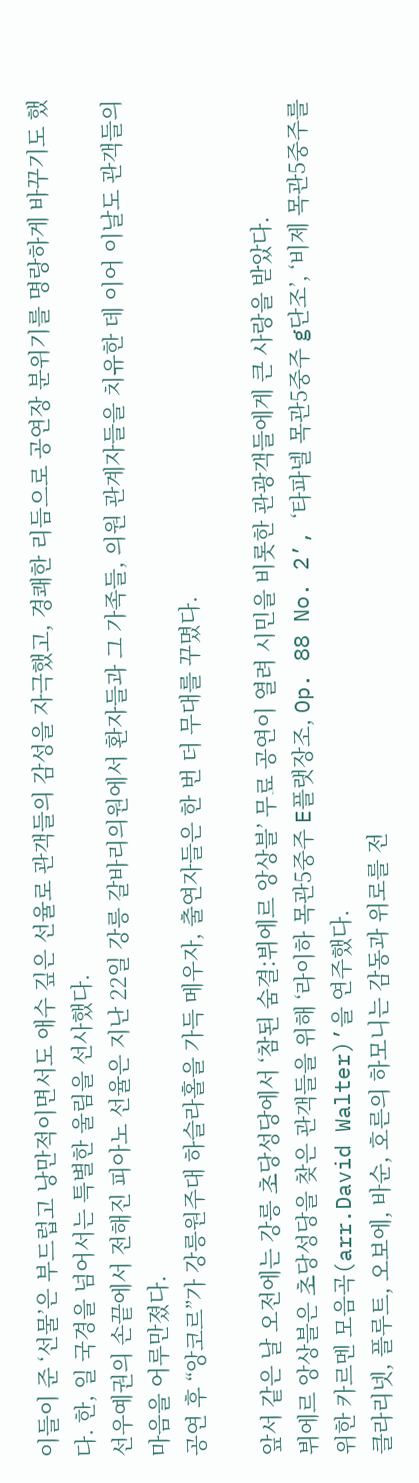이들이 준 ‘선물’은 부드럽고 낭만적이면서도 애수 깊은 선율로 관객들의 감성을 자극했고, 경쾌한 리듬으로 공연장 분위기를 명랑하게 바꾸기도 했다. 한, 일 국경을 넘어서는 특별한 울림을 선사했다.
선우예권의 손끝에서 전해진 피아노 선율은 지난 22일 강릉 갈바리의원에서 환자들과 그 가족들, 의원 관계자들을 치유한 데 이어 이날도 관객들의 마음을 어루만졌다.
공연 후 “앙코르”가 강릉원주대 하슬라홀을 가득 메우자, 출연자들은 한 번 더 무대를 꾸몄다.

앞서 같은 날 오전에는 강릉 초당성당에서 ‘참된 숨결:뷔에르 앙상블’ 무료 공연이 열려 시민을 비롯한 관광객들에게 큰 사랑을 받았다.
뷔에르 앙상블은 초당성당을 찾은 관객들을 위해 ‘라이하 목관5중주 E플랫장조, Op. 88 No. 2’, ‘타파넬 목관5중주 g단조’, ‘비제 목관5중주를 위한 카르멘 모음곡(arr.David Walter)’을 연주했다.
클라리넷, 플루트, 오보에, 바순, 호른의 하모니는 감동과 위로를 전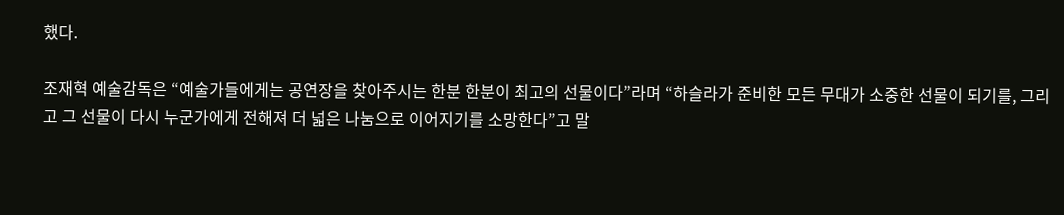했다.

조재혁 예술감독은 “예술가들에게는 공연장을 찾아주시는 한분 한분이 최고의 선물이다”라며 “하슬라가 준비한 모든 무대가 소중한 선물이 되기를, 그리고 그 선물이 다시 누군가에게 전해져 더 넓은 나눔으로 이어지기를 소망한다”고 말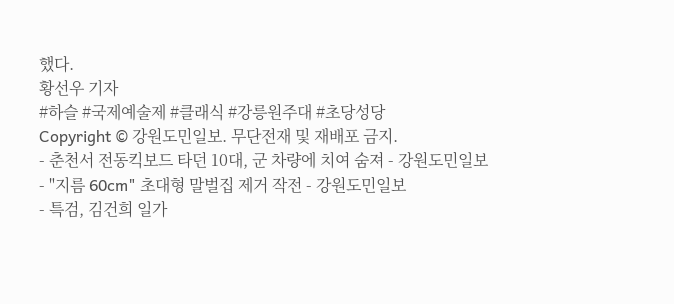했다.
황선우 기자
#하슬 #국제예술제 #클래식 #강릉원주대 #초당성당
Copyright © 강원도민일보. 무단전재 및 재배포 금지.
- 춘천서 전동킥보드 타던 10대, 군 차량에 치여 숨져 - 강원도민일보
- "지름 60cm" 초대형 말벌집 제거 작전 - 강원도민일보
- 특검, 김건희 일가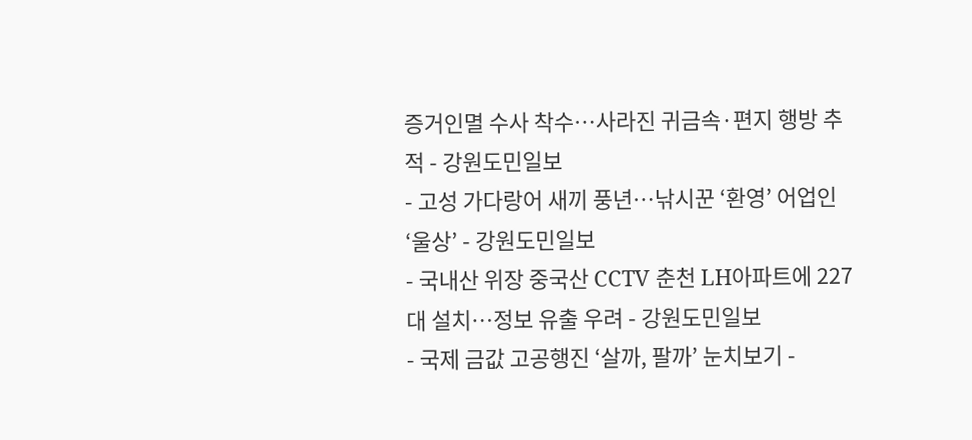증거인멸 수사 착수…사라진 귀금속·편지 행방 추적 - 강원도민일보
- 고성 가다랑어 새끼 풍년…낚시꾼 ‘환영’ 어업인 ‘울상’ - 강원도민일보
- 국내산 위장 중국산 CCTV 춘천 LH아파트에 227대 설치…정보 유출 우려 - 강원도민일보
- 국제 금값 고공행진 ‘살까, 팔까’ 눈치보기 -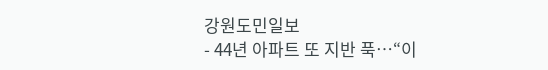강원도민일보
- 44년 아파트 또 지반 푹…“이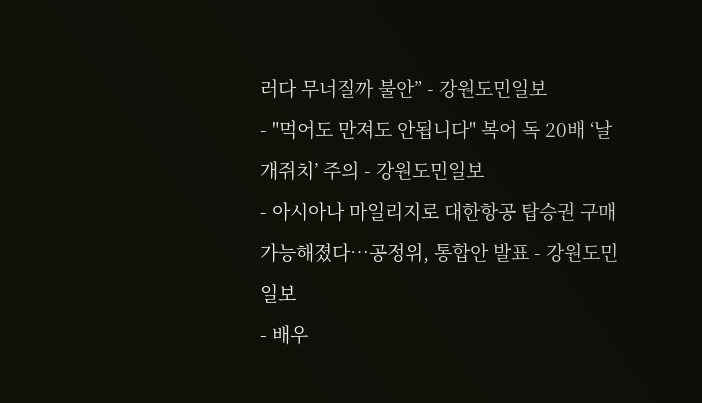러다 무너질까 불안” - 강원도민일보
- "먹어도 만져도 안됩니다" 복어 독 20배 ‘날개쥐치’ 주의 - 강원도민일보
- 아시아나 마일리지로 대한항공 탑승권 구매 가능해졌다…공정위, 통합안 발표 - 강원도민일보
- 배우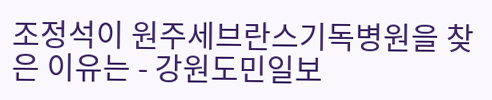조정석이 원주세브란스기독병원을 찾은 이유는 - 강원도민일보